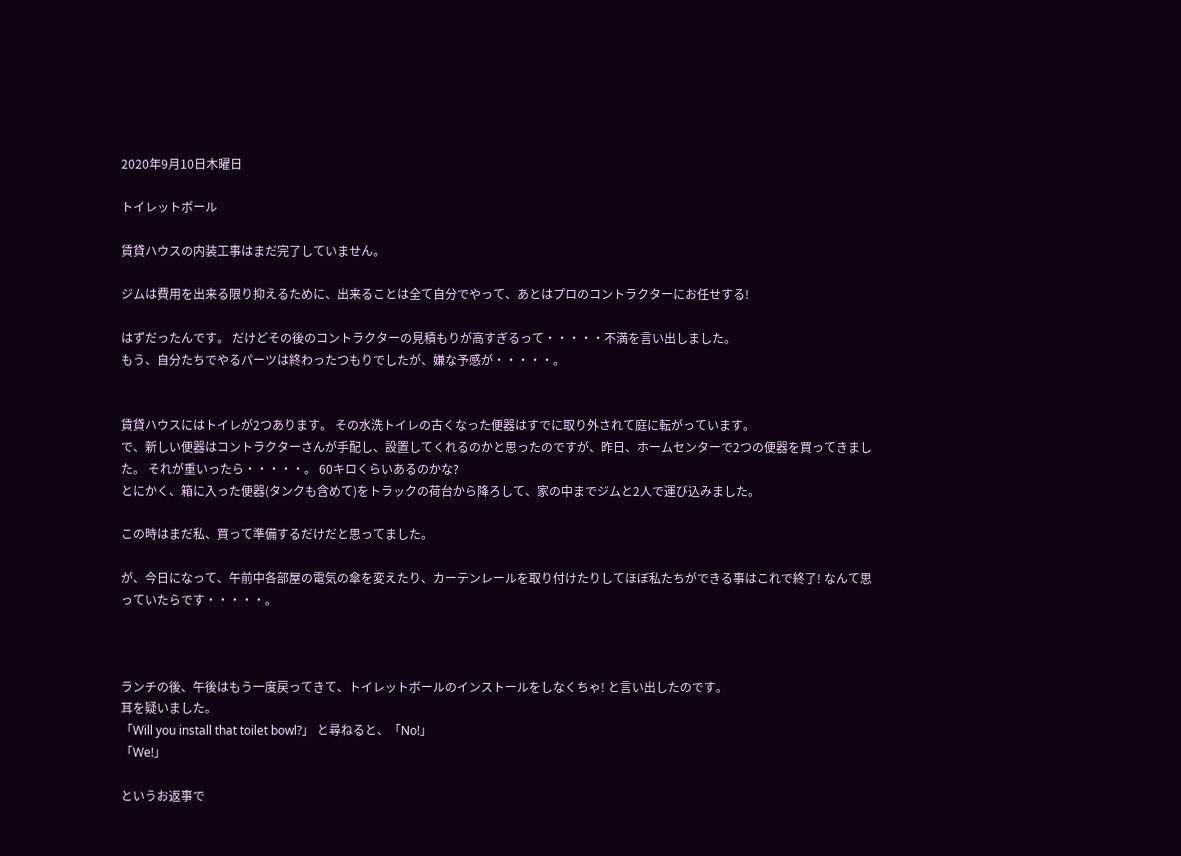2020年9月10日木曜日

トイレットボール

賃貸ハウスの内装工事はまだ完了していません。

ジムは費用を出来る限り抑えるために、出来ることは全て自分でやって、あとはプロのコントラクターにお任せする!

はずだったんです。 だけどその後のコントラクターの見積もりが高すぎるって・・・・・不満を言い出しました。
もう、自分たちでやるパーツは終わったつもりでしたが、嫌な予感が・・・・・。


賃貸ハウスにはトイレが2つあります。 その水洗トイレの古くなった便器はすでに取り外されて庭に転がっています。
で、新しい便器はコントラクターさんが手配し、設置してくれるのかと思ったのですが、昨日、ホームセンターで2つの便器を買ってきました。 それが重いったら・・・・・。 60キロくらいあるのかな?
とにかく、箱に入った便器(タンクも含めて)をトラックの荷台から降ろして、家の中までジムと2人で運び込みました。

この時はまだ私、買って準備するだけだと思ってました。

が、今日になって、午前中各部屋の電気の傘を変えたり、カーテンレールを取り付けたりしてほぼ私たちができる事はこれで終了! なんて思っていたらです・・・・・。



ランチの後、午後はもう一度戻ってきて、トイレットボールのインストールをしなくちゃ! と言い出したのです。
耳を疑いました。
「Will you install that toilet bowl?」 と尋ねると、「No!」
「We!」

というお返事で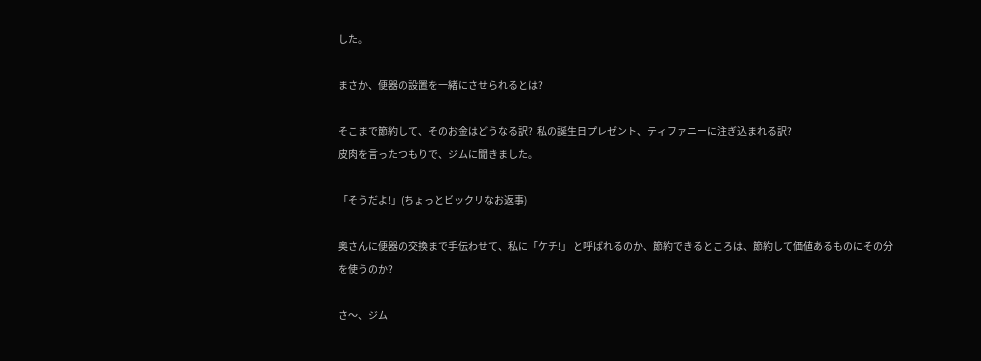した。

まさか、便器の設置を一緒にさせられるとは?

そこまで節約して、そのお金はどうなる訳?  私の誕生日プレゼント、ティファニーに注ぎ込まれる訳?
皮肉を言ったつもりで、ジムに聞きました。

「そうだよ!」(ちょっとビックリなお返事)

奥さんに便器の交換まで手伝わせて、私に「ケチ!」 と呼ばれるのか、節約できるところは、節約して価値あるものにその分を使うのか?

さ〜、ジム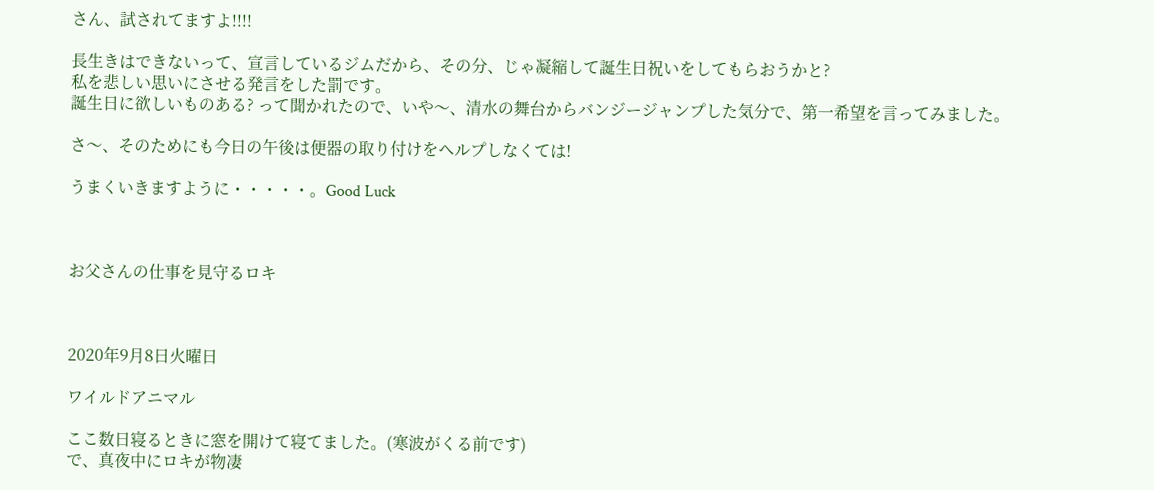さん、試されてますよ!!!!

長生きはできないって、宣言しているジムだから、その分、じゃ凝縮して誕生日祝いをしてもらおうかと?
私を悲しい思いにさせる発言をした罰です。
誕生日に欲しいものある? って聞かれたので、いや〜、清水の舞台からバンジージャンプした気分で、第一希望を言ってみました。

さ〜、そのためにも今日の午後は便器の取り付けをヘルプしなくては!

うまくいきますように・・・・・。Good Luck



お父さんの仕事を見守るロキ



2020年9月8日火曜日

ワイルドアニマル

ここ数日寝るときに窓を開けて寝てました。(寒波がくる前です)
で、真夜中にロキが物凄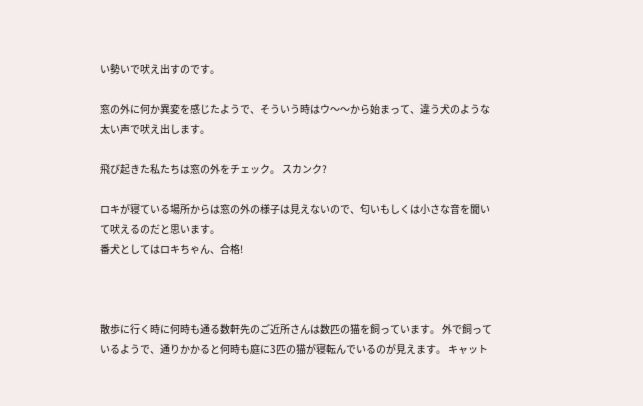い勢いで吠え出すのです。

窓の外に何か異変を感じたようで、そういう時はウ〜〜から始まって、違う犬のような太い声で吠え出します。

飛び起きた私たちは窓の外をチェック。 スカンク?

ロキが寝ている場所からは窓の外の様子は見えないので、匂いもしくは小さな音を聞いて吠えるのだと思います。
番犬としてはロキちゃん、合格!



散歩に行く時に何時も通る数軒先のご近所さんは数匹の猫を飼っています。 外で飼っているようで、通りかかると何時も庭に3匹の猫が寝転んでいるのが見えます。 キャット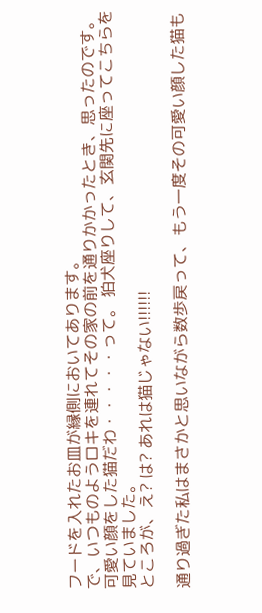フードを入れたお皿が縁側においてあります。
で、いつものようロキを連れてその家の前を通りかかったとき、思ったのです。
可愛い顔をした猫だわ・・・・・って。 狛犬座りして、玄関先に座ってこちらを見ていました。
ところが、え? は? あれは猫じゃない!!!!!!

通り過ぎた私はまさかと思いながら数歩戻って、もう一度その可愛い顔した猫も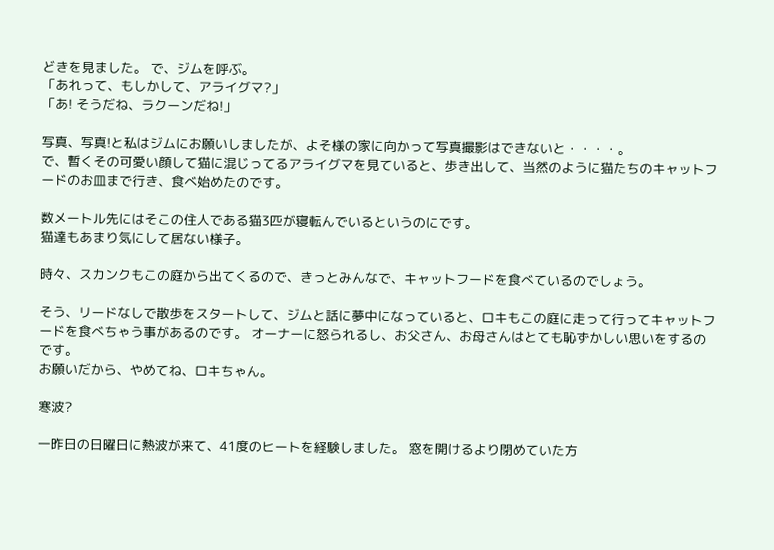どきを見ました。 で、ジムを呼ぶ。
「あれって、もしかして、アライグマ?」
「あ! そうだね、ラクーンだね!」

写真、写真!と私はジムにお願いしましたが、よそ様の家に向かって写真撮影はできないと・・・・。
で、暫くその可愛い顔して猫に混じってるアライグマを見ていると、歩き出して、当然のように猫たちのキャットフードのお皿まで行き、食べ始めたのです。

数メートル先にはそこの住人である猫3匹が寝転んでいるというのにです。
猫達もあまり気にして居ない様子。

時々、スカンクもこの庭から出てくるので、きっとみんなで、キャットフードを食べているのでしょう。

そう、リードなしで散歩をスタートして、ジムと話に夢中になっていると、ロキもこの庭に走って行ってキャットフードを食べちゃう事があるのです。 オーナーに怒られるし、お父さん、お母さんはとても恥ずかしい思いをするのです。
お願いだから、やめてね、ロキちゃん。

寒波?

一昨日の日曜日に熱波が来て、41度のヒートを経験しました。 窓を開けるより閉めていた方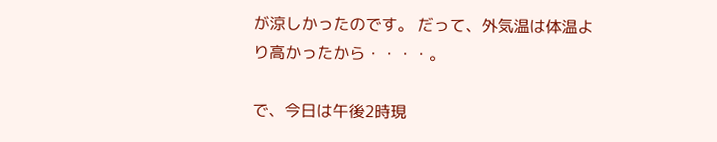が涼しかったのです。 だって、外気温は体温より高かったから・・・・。

で、今日は午後2時現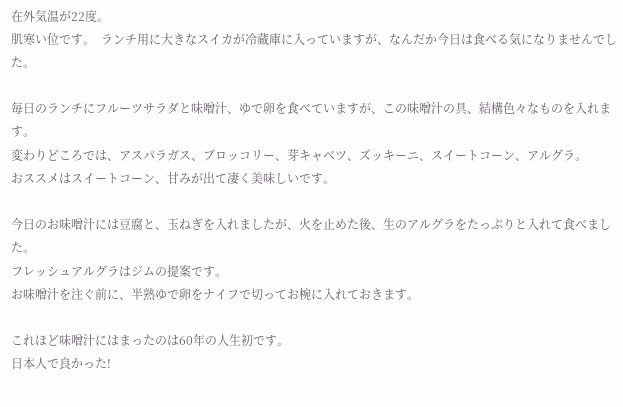在外気温が22度。
肌寒い位です。  ランチ用に大きなスイカが冷蔵庫に入っていますが、なんだか今日は食べる気になりませんでした。

毎日のランチにフルーツサラダと味噌汁、ゆで卵を食べていますが、この味噌汁の具、結構色々なものを入れます。
変わりどころでは、アスパラガス、ブロッコリー、芽キャベツ、ズッキーニ、スイートコーン、アルグラ。
おススメはスイートコーン、甘みが出て凄く美味しいです。

今日のお味噌汁には豆腐と、玉ねぎを入れましたが、火を止めた後、生のアルグラをたっぷりと入れて食べました。
フレッシュアルグラはジムの提案です。
お味噌汁を注ぐ前に、半熟ゆで卵をナイフで切ってお椀に入れておきます。

これほど味噌汁にはまったのは60年の人生初です。
日本人で良かった!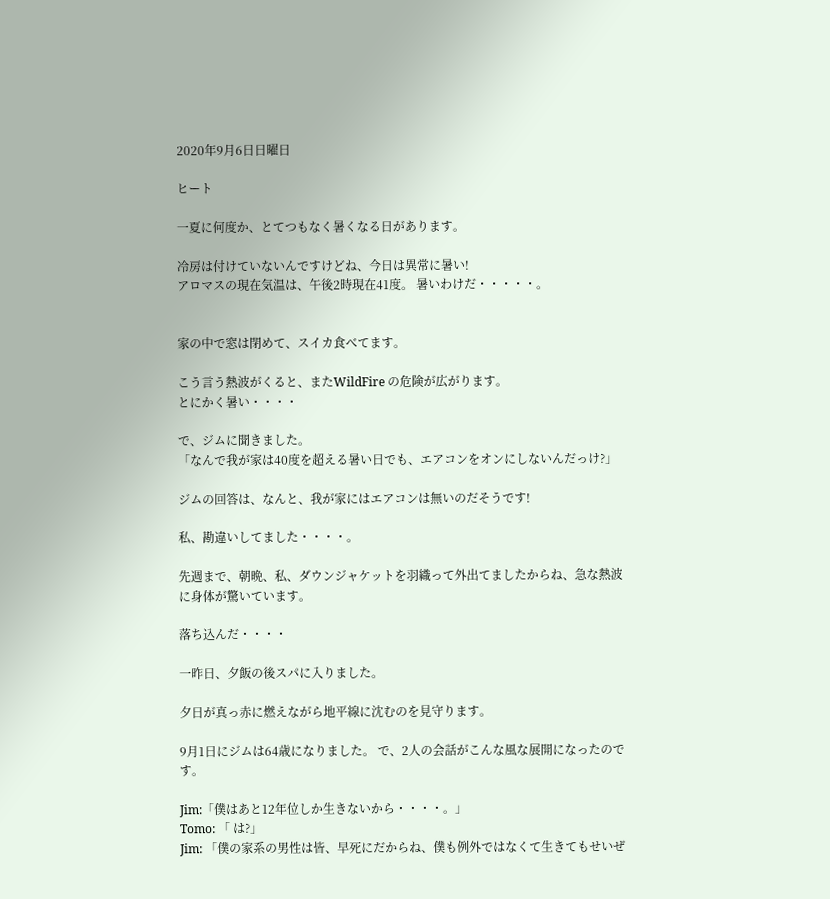2020年9月6日日曜日

ヒート

一夏に何度か、とてつもなく暑くなる日があります。

冷房は付けていないんですけどね、今日は異常に暑い!
アロマスの現在気温は、午後2時現在41度。 暑いわけだ・・・・・。


家の中で窓は閉めて、スイカ食べてます。

こう言う熱波がくると、またWildFire の危険が広がります。
とにかく暑い・・・・

で、ジムに聞きました。
「なんで我が家は40度を超える暑い日でも、エアコンをオンにしないんだっけ?」

ジムの回答は、なんと、我が家にはエアコンは無いのだそうです!

私、勘違いしてました・・・・。

先週まで、朝晩、私、ダウンジャケットを羽織って外出てましたからね、急な熱波に身体が驚いています。

落ち込んだ・・・・

一昨日、夕飯の後スパに入りました。

夕日が真っ赤に燃えながら地平線に沈むのを見守ります。

9月1日にジムは64歳になりました。 で、2人の会話がこんな風な展開になったのです。

Jim:「僕はあと12年位しか生きないから・・・・。」
Tomo: 「 は?」
Jim: 「僕の家系の男性は皆、早死にだからね、僕も例外ではなくて生きてもせいぜ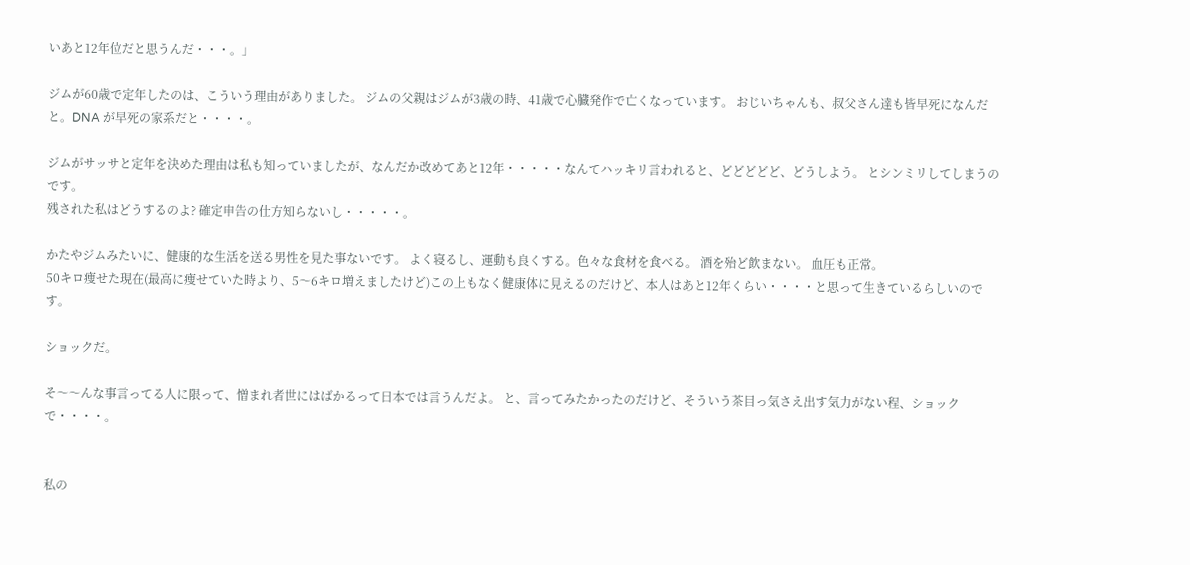いあと12年位だと思うんだ・・・。」

ジムが60歳で定年したのは、こういう理由がありました。 ジムの父親はジムが3歳の時、41歳で心臓発作で亡くなっています。 おじいちゃんも、叔父さん達も皆早死になんだと。DNA が早死の家系だと・・・・。

ジムがサッサと定年を決めた理由は私も知っていましたが、なんだか改めてあと12年・・・・・なんてハッキリ言われると、どどどどど、どうしよう。 とシンミリしてしまうのです。
残された私はどうするのよ? 確定申告の仕方知らないし・・・・・。

かたやジムみたいに、健康的な生活を送る男性を見た事ないです。 よく寝るし、運動も良くする。色々な食材を食べる。 酒を殆ど飲まない。 血圧も正常。
50キロ痩せた現在(最高に痩せていた時より、5〜6キロ増えましたけど)この上もなく健康体に見えるのだけど、本人はあと12年くらい・・・・と思って生きているらしいのです。

ショックだ。

そ〜〜んな事言ってる人に限って、憎まれ者世にはばかるって日本では言うんだよ。 と、言ってみたかったのだけど、そういう茶目っ気さえ出す気力がない程、ショックで・・・・。


私の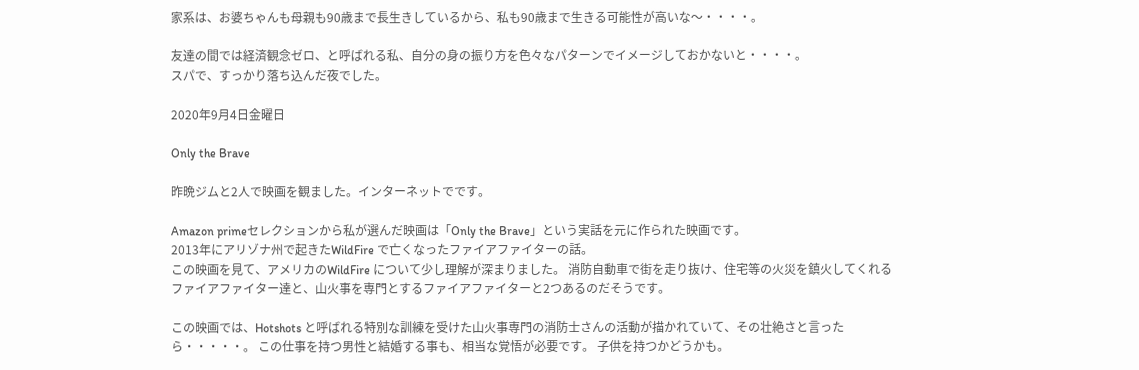家系は、お婆ちゃんも母親も90歳まで長生きしているから、私も90歳まで生きる可能性が高いな〜・・・・。

友達の間では経済観念ゼロ、と呼ばれる私、自分の身の振り方を色々なパターンでイメージしておかないと・・・・。
スパで、すっかり落ち込んだ夜でした。

2020年9月4日金曜日

Only the Brave

昨晩ジムと2人で映画を観ました。インターネットでです。

Amazon primeセレクションから私が選んだ映画は「Only the Brave」という実話を元に作られた映画です。
2013年にアリゾナ州で起きたWildFire で亡くなったファイアファイターの話。
この映画を見て、アメリカのWildFire について少し理解が深まりました。 消防自動車で街を走り抜け、住宅等の火災を鎮火してくれるファイアファイター達と、山火事を専門とするファイアファイターと2つあるのだそうです。

この映画では、Hotshots と呼ばれる特別な訓練を受けた山火事専門の消防士さんの活動が描かれていて、その壮絶さと言ったら・・・・・。 この仕事を持つ男性と結婚する事も、相当な覚悟が必要です。 子供を持つかどうかも。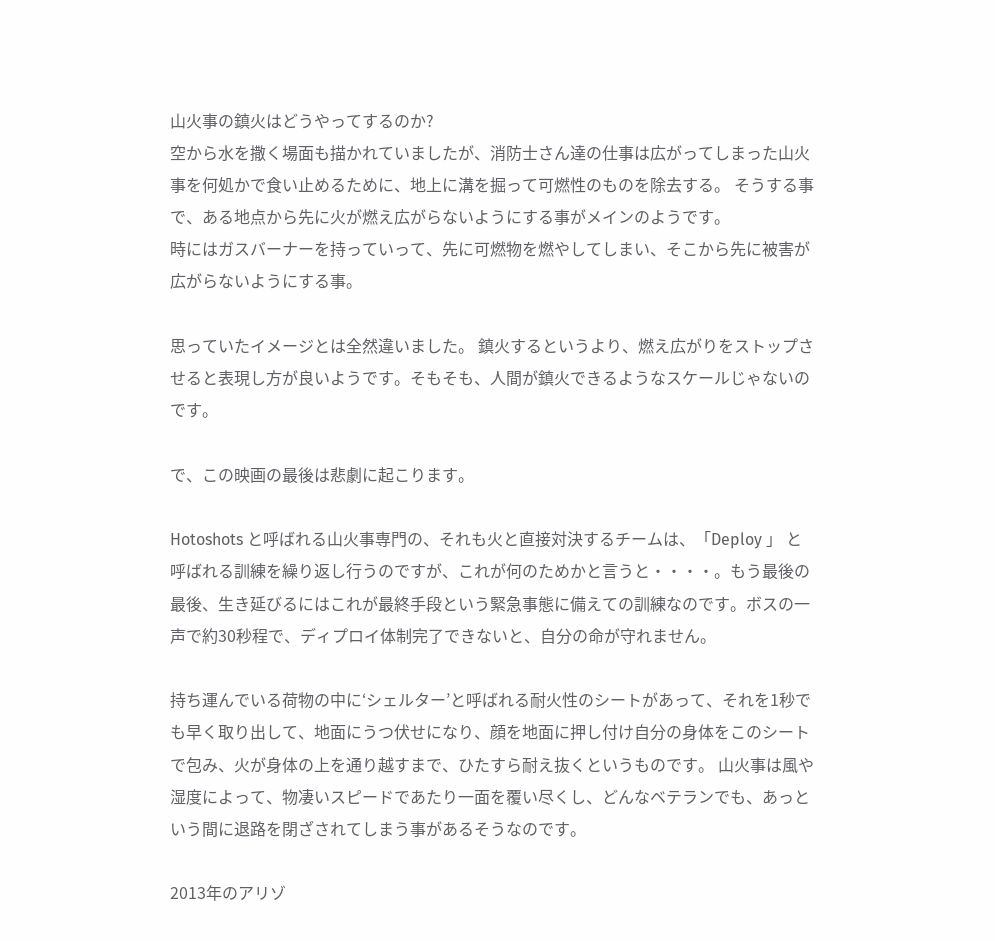山火事の鎮火はどうやってするのか?
空から水を撒く場面も描かれていましたが、消防士さん達の仕事は広がってしまった山火事を何処かで食い止めるために、地上に溝を掘って可燃性のものを除去する。 そうする事で、ある地点から先に火が燃え広がらないようにする事がメインのようです。
時にはガスバーナーを持っていって、先に可燃物を燃やしてしまい、そこから先に被害が広がらないようにする事。

思っていたイメージとは全然違いました。 鎮火するというより、燃え広がりをストップさせると表現し方が良いようです。そもそも、人間が鎮火できるようなスケールじゃないのです。

で、この映画の最後は悲劇に起こります。

Hotoshots と呼ばれる山火事専門の、それも火と直接対決するチームは、「Deploy 」 と呼ばれる訓練を繰り返し行うのですが、これが何のためかと言うと・・・・。もう最後の最後、生き延びるにはこれが最終手段という緊急事態に備えての訓練なのです。ボスの一声で約30秒程で、ディプロイ体制完了できないと、自分の命が守れません。

持ち運んでいる荷物の中に‘シェルター’と呼ばれる耐火性のシートがあって、それを1秒でも早く取り出して、地面にうつ伏せになり、顔を地面に押し付け自分の身体をこのシートで包み、火が身体の上を通り越すまで、ひたすら耐え抜くというものです。 山火事は風や湿度によって、物凄いスピードであたり一面を覆い尽くし、どんなベテランでも、あっという間に退路を閉ざされてしまう事があるそうなのです。

2013年のアリゾ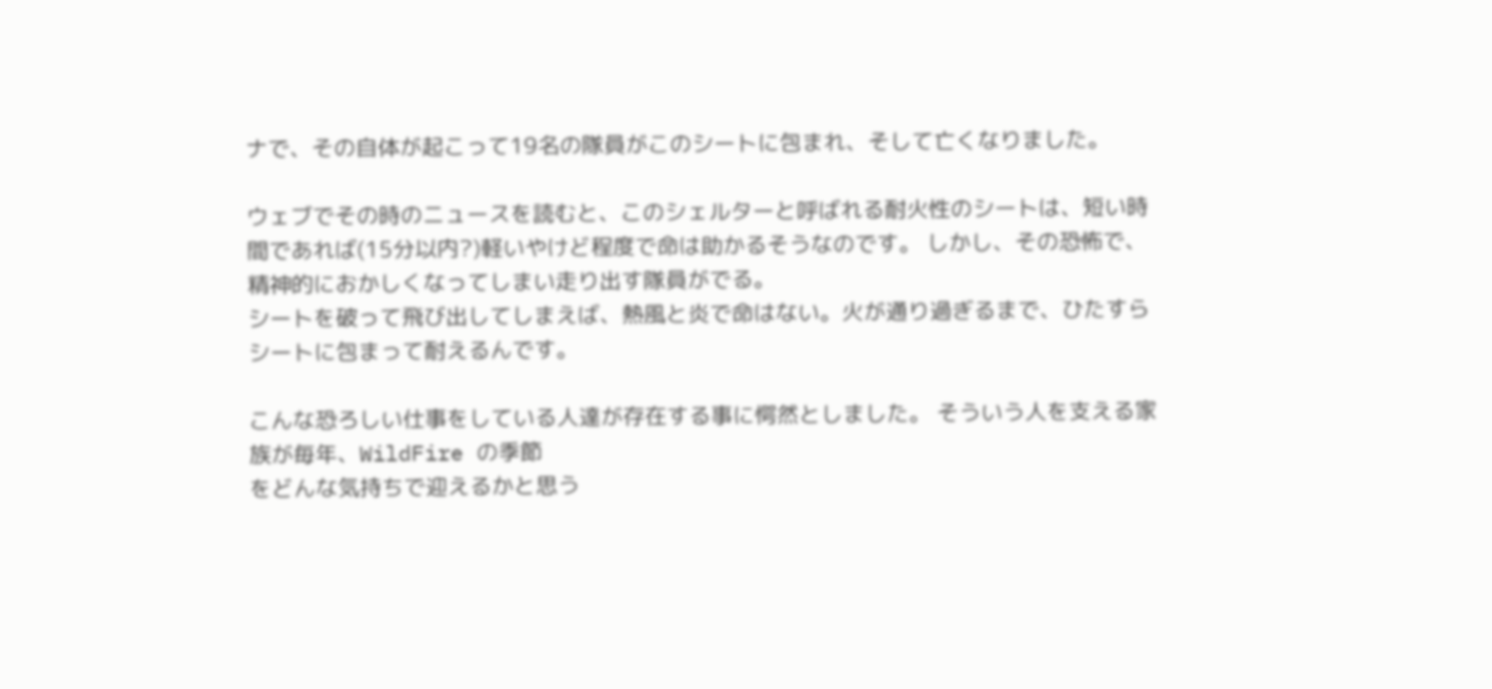ナで、その自体が起こって19名の隊員がこのシートに包まれ、そして亡くなりました。

ウェブでその時のニュースを読むと、このシェルターと呼ばれる耐火性のシートは、短い時間であれば(15分以内?)軽いやけど程度で命は助かるそうなのです。 しかし、その恐怖で、精神的におかしくなってしまい走り出す隊員がでる。
シートを破って飛び出してしまえば、熱風と炎で命はない。火が通り過ぎるまで、ひたすらシートに包まって耐えるんです。

こんな恐ろしい仕事をしている人達が存在する事に愕然としました。 そういう人を支える家族が毎年、WildFire の季節
をどんな気持ちで迎えるかと思う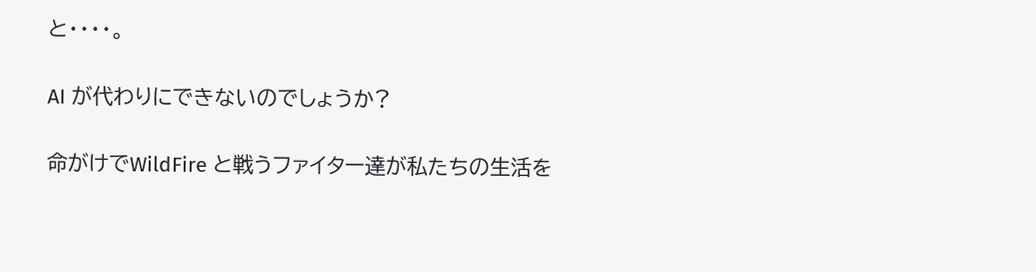と・・・・。

AI が代わりにできないのでしょうか?

命がけでWildFire と戦うファイター達が私たちの生活を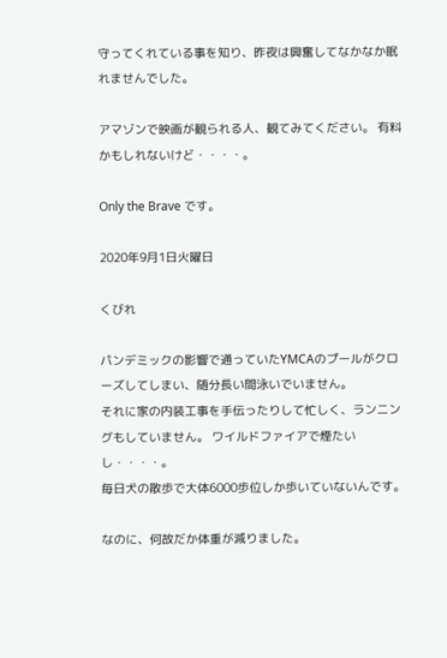守ってくれている事を知り、昨夜は興奮してなかなか眠れませんでした。

アマゾンで映画が観られる人、観てみてください。 有料かもしれないけど・・・・。

Only the Brave です。

2020年9月1日火曜日

くびれ

パンデミックの影響で通っていたYMCAのプールがクローズしてしまい、随分長い間泳いでいません。
それに家の内装工事を手伝ったりして忙しく、ランニングもしていません。 ワイルドファイアで煙たいし・・・・。
毎日犬の散歩で大体6000歩位しか歩いていないんです。

なのに、何故だか体重が減りました。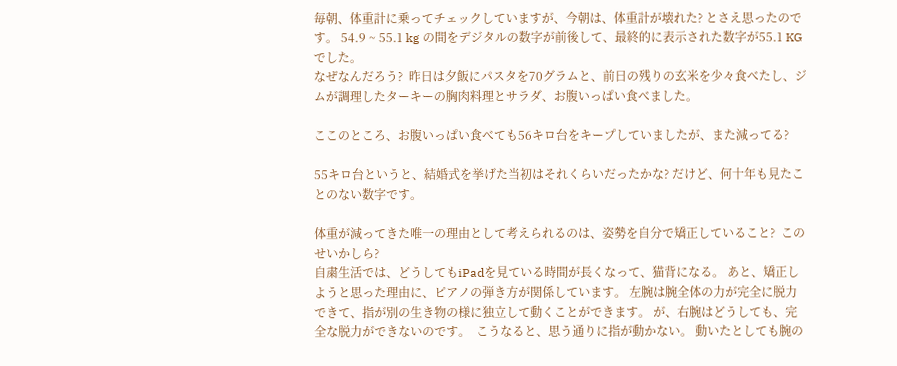毎朝、体重計に乗ってチェックしていますが、今朝は、体重計が壊れた? とさえ思ったのです。 54.9 ~ 55.1 kg の間をデジタルの数字が前後して、最終的に表示された数字が55.1 KG でした。
なぜなんだろう?  昨日は夕飯にパスタを70グラムと、前日の残りの玄米を少々食べたし、ジムが調理したターキーの胸肉料理とサラダ、お腹いっぱい食べました。

ここのところ、お腹いっぱい食べても56キロ台をキープしていましたが、また減ってる?

55キロ台というと、結婚式を挙げた当初はそれくらいだったかな? だけど、何十年も見たことのない数字です。

体重が減ってきた唯一の理由として考えられるのは、姿勢を自分で矯正していること?  このせいかしら?
自粛生活では、どうしてもiPadを見ている時間が長くなって、猫背になる。 あと、矯正しようと思った理由に、ピアノの弾き方が関係しています。 左腕は腕全体の力が完全に脱力できて、指が別の生き物の様に独立して動くことができます。 が、右腕はどうしても、完全な脱力ができないのです。  こうなると、思う通りに指が動かない。 動いたとしても腕の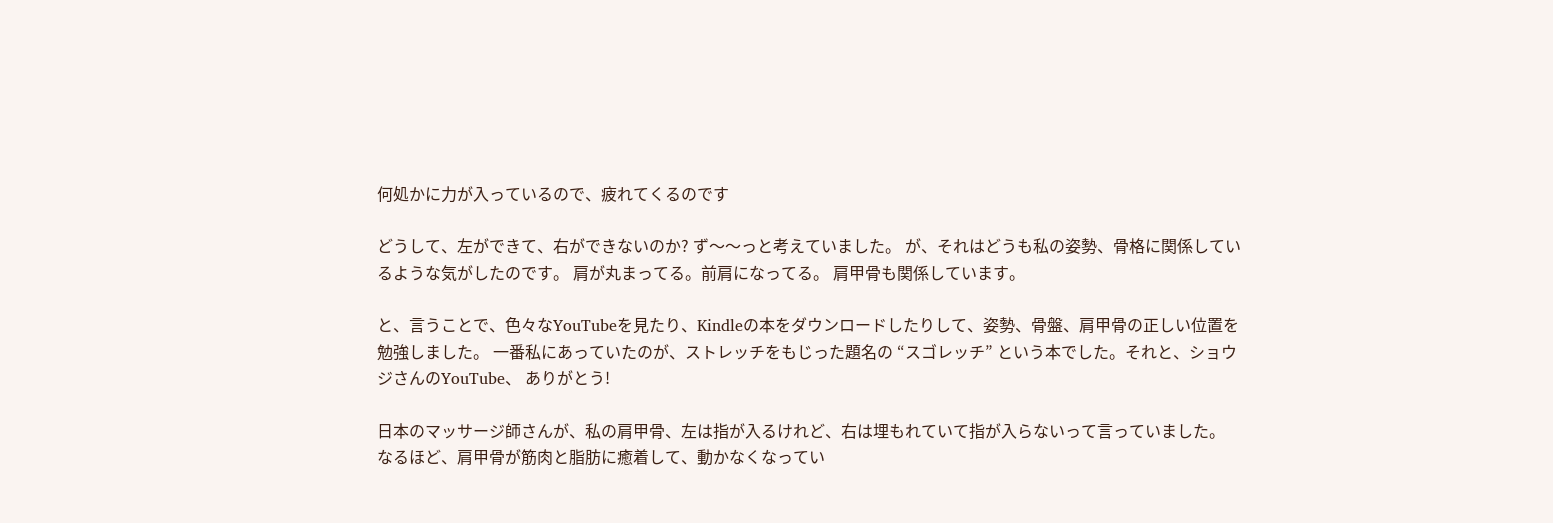何処かに力が入っているので、疲れてくるのです

どうして、左ができて、右ができないのか? ず〜〜っと考えていました。 が、それはどうも私の姿勢、骨格に関係しているような気がしたのです。 肩が丸まってる。前肩になってる。 肩甲骨も関係しています。

と、言うことで、色々なYouTubeを見たり、Kindleの本をダウンロードしたりして、姿勢、骨盤、肩甲骨の正しい位置を勉強しました。 一番私にあっていたのが、ストレッチをもじった題名の “スゴレッチ” という本でした。それと、ショウジさんのYouTube、 ありがとう!

日本のマッサージ師さんが、私の肩甲骨、左は指が入るけれど、右は埋もれていて指が入らないって言っていました。
なるほど、肩甲骨が筋肉と脂肪に癒着して、動かなくなってい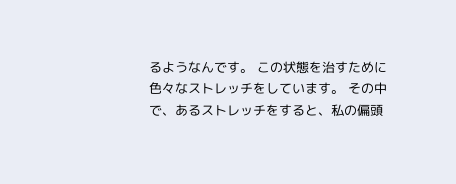るようなんです。 この状態を治すために色々なストレッチをしています。 その中で、あるストレッチをすると、私の偏頭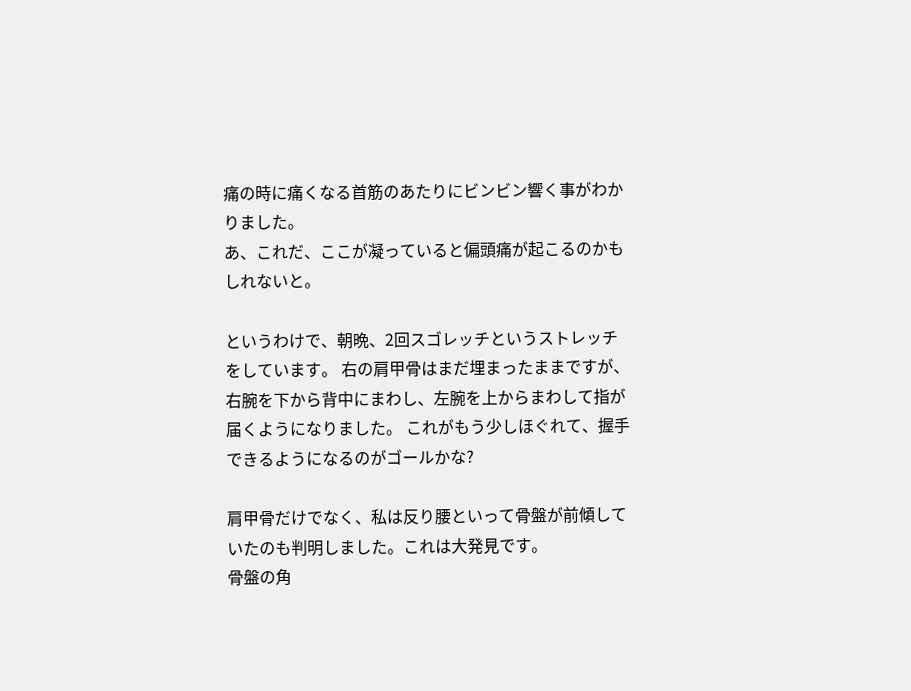痛の時に痛くなる首筋のあたりにビンビン響く事がわかりました。
あ、これだ、ここが凝っていると偏頭痛が起こるのかもしれないと。

というわけで、朝晩、2回スゴレッチというストレッチをしています。 右の肩甲骨はまだ埋まったままですが、右腕を下から背中にまわし、左腕を上からまわして指が届くようになりました。 これがもう少しほぐれて、握手できるようになるのがゴールかな?

肩甲骨だけでなく、私は反り腰といって骨盤が前傾していたのも判明しました。これは大発見です。
骨盤の角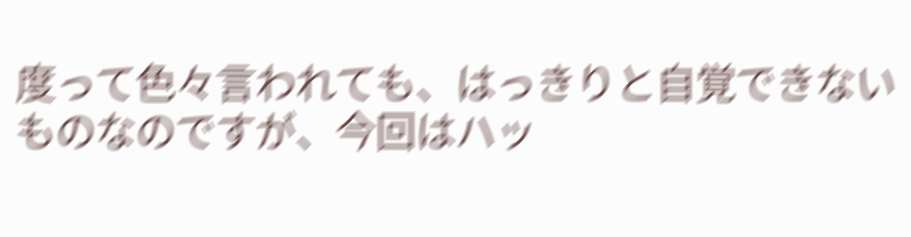度って色々言われても、はっきりと自覚できないものなのですが、今回はハッ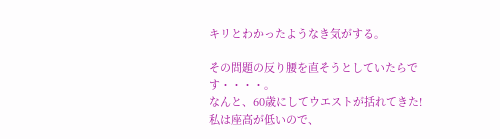キリとわかったようなき気がする。

その問題の反り腰を直そうとしていたらです・・・・。
なんと、60歳にしてウエストが括れてきた!
私は座高が低いので、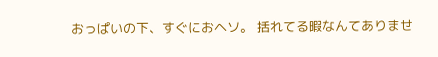おっぱいの下、すぐにおヘソ。 括れてる暇なんてありませ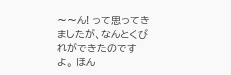〜〜ん! って思ってきましたが、なんとくびれができたのですよ。 ほん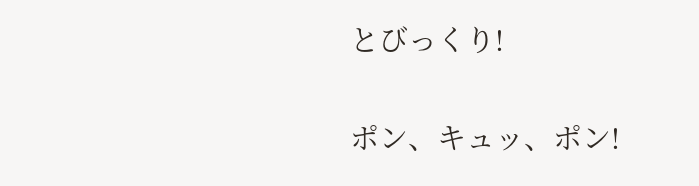とびっくり!

ポン、キュッ、ポン!